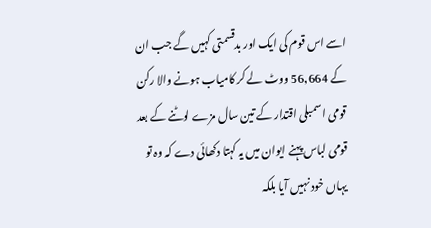اسے اس قوم کی ایک اور بدقسمتی کہیں گے جب ان کے 56,664 ووٹ لے کر کامیاب ہونے والا رکن قومی اسمبلی اقتدار کے تین سال مزے لوٹنے کے بعد قومی لباس پہنے ایوان میں یہ کہتا دکھائی دے کہ وہ تو یہاں خود نہیں آیا بلکہ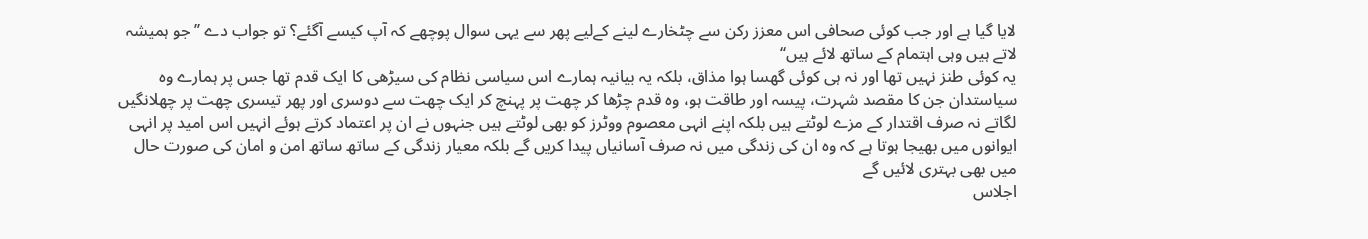لایا گیا ہے اور جب کوئی صحافی اس معزز رکن سے چٹخارے لینے کےلیے پھر سے یہی سوال پوچھے کہ آپ کیسے آگئے؟ تو جواب دے ’’جو ہمیشہ لاتے ہیں وہی اہتمام کے ساتھ لائے ہیں‘‘
یہ کوئی طنز نہیں تھا اور نہ ہی کوئی گھسا ہوا مذاق، بلکہ یہ بیانیہ ہمارے اس سیاسی نظام کی سیڑھی کا ایک قدم تھا جس پر ہمارے وہ سیاستدان جن کا مقصد شہرت، پیسہ اور طاقت ہو، وہ قدم چڑھا کر چھت پر پہنچ کر ایک چھت سے دوسری اور پھر تیسری چھت پر چھلانگیں لگاتے نہ صرف اقتدار کے مزے لوٹتے ہیں بلکہ اپنے انہی معصوم ووٹرز کو بھی لوٹتے ہیں جنہوں نے ان پر اعتماد کرتے ہوئے انہیں اس امید پر انہی ایوانوں میں بھیجا ہوتا ہے کہ وہ ان کی زندگی میں نہ صرف آسانیاں پیدا کریں گے بلکہ معیار زندگی کے ساتھ ساتھ امن و امان کی صورت حال میں بھی بہتری لائیں گے
اجلاس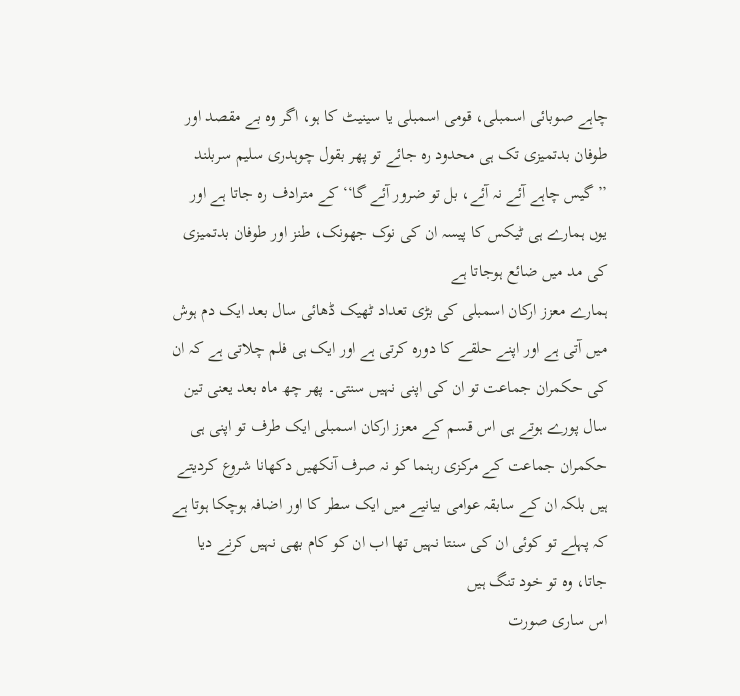چاہے صوبائی اسمبلی، قومی اسمبلی یا سینیٹ کا ہو، اگر وہ بے مقصد اور طوفان بدتمیزی تک ہی محدود رہ جائے تو پھر بقول چوہدری سلیم سربلند ’’گیس چاہے آئے نہ آئے، بل تو ضرور آئے گا‘‘ کے مترادف رہ جاتا ہے اور یوں ہمارے ہی ٹیکس کا پیسہ ان کی نوک جھونک، طنز اور طوفان بدتمیزی کی مد میں ضائع ہوجاتا ہے
ہمارے معزز ارکان اسمبلی کی بڑی تعداد ٹھیک ڈھائی سال بعد ایک دم ہوش میں آتی ہے اور اپنے حلقے کا دورہ کرتی ہے اور ایک ہی فلم چلاتی ہے کہ ان کی حکمران جماعت تو ان کی اپنی نہیں سنتی۔ پھر چھ ماہ بعد یعنی تین سال پورے ہوتے ہی اس قسم کے معزز ارکان اسمبلی ایک طرف تو اپنی ہی حکمران جماعت کے مرکزی رہنما کو نہ صرف آنکھیں دکھانا شروع کردیتے ہیں بلکہ ان کے سابقہ عوامی بیانیے میں ایک سطر کا اور اضافہ ہوچکا ہوتا ہے کہ پہلے تو کوئی ان کی سنتا نہیں تھا اب ان کو کام بھی نہیں کرنے دیا جاتا، وہ تو خود تنگ ہیں
اس ساری صورت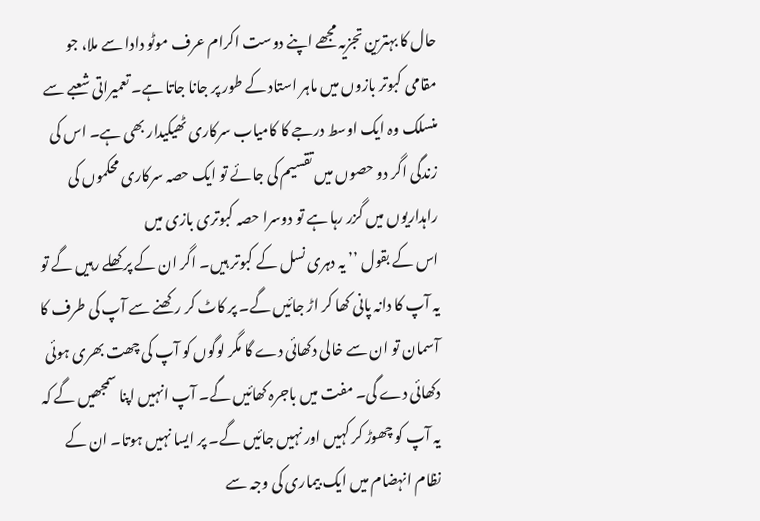حال کا بہترین تجزیہ مجھے اپنے دوست اکرام عرف موٹو دادا سے ملا، جو مقامی کبوتر بازوں میں ماہر استاد کے طور پر جانا جاتا ہے۔ تعمیراتی شعبے سے منسلک وہ ایک اوسط درجے کا کامیاب سرکاری ٹھیکیدار بھی ہے۔ اس کی زندگی اگر دو حصوں میں تقسیم کی جائے تو ایک حصہ سرکاری محکموں کی راہداریوں میں گزر رہا ہے تو دوسرا حصہ کبوتری بازی میں
اس کے بقول ’’ یہ دہری نسل کے کبوتر ہیں۔ اگر ان کے پر کھلے رہیں گے تو یہ آپ کا دانہ پانی کھا کر اڑ جائیں گے۔ پر کاٹ کر رکھنے سے آپ کی طرف کا آسمان تو ان سے خالی دکھائی دے گا مگر لوگوں کو آپ کی چھت بھری ہوئی دکھائی دے گی۔ مفت میں باجرہ کھائیں گے۔ آپ انہیں اپنا سمجھیں گے کہ یہ آپ کو چھوڑ کر کہیں اور نہیں جائیں گے۔ پر ایسا نہیں ہوتا۔ ان کے نظام انہضام میں ایک بیماری کی وجہ سے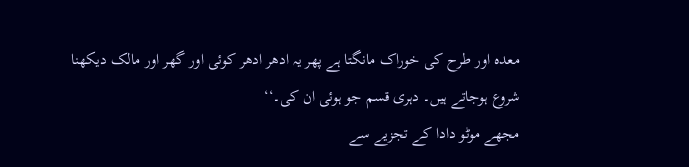معدہ اور طرح کی خوراک مانگتا ہے پھر یہ ادھر ادھر کوئی اور گھر اور مالک دیکھنا شروع ہوجاتے ہیں۔ دہری قسم جو ہوئی ان کی۔‘‘
مجھے موٹو دادا کے تجزیے سے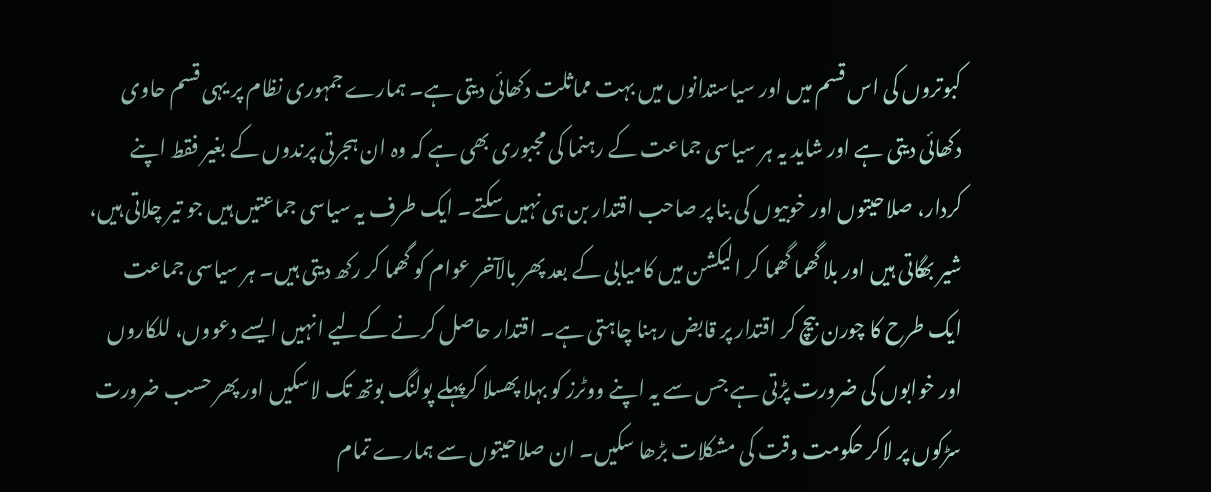کبوتروں کی اس قسم میں اور سیاستدانوں میں بہت مماثلت دکھائی دیتی ہے۔ ہمارے جمہوری نظام پر یہی قسم حاوی دکھائی دیتی ہے اور شاید یہ ہر سیاسی جماعت کے رہنما کی مجبوری بھی ہے کہ وہ ان ہجرتی پرندوں کے بغیر فقط اپنے کردار، صلاحیتوں اور خوبیوں کی بنا پر صاحب اقتدار بن ہی نہیں سکتے۔ ایک طرف یہ سیاسی جماعتیں ہیں جو تیر چلاتی ہیں، شیر بھگاتی ہیں اور بلا گھما گھما کر الیکشن میں کامیابی کے بعد پھر بالآخر عوام کو گھما کر رکھ دیتی ہیں۔ ہر سیاسی جماعت ایک طرح کا چورن بیچ کر اقتدار پر قابض رہنا چاہتی ہے۔ اقتدار حاصل کرنے کےلیے انہیں ایسے دعووں، للکاروں اور خوابوں کی ضرورت پڑتی ہے جس سے یہ اپنے ووٹرز کو بہلا پھسلا کرپہلے پولنگ بوتھ تک لاسکیں اور پھر حسب ضرورت سڑکوں پر لاکر حکومت وقت کی مشکلات بڑھا سکیں۔ ان صلاحیتوں سے ہمارے تمام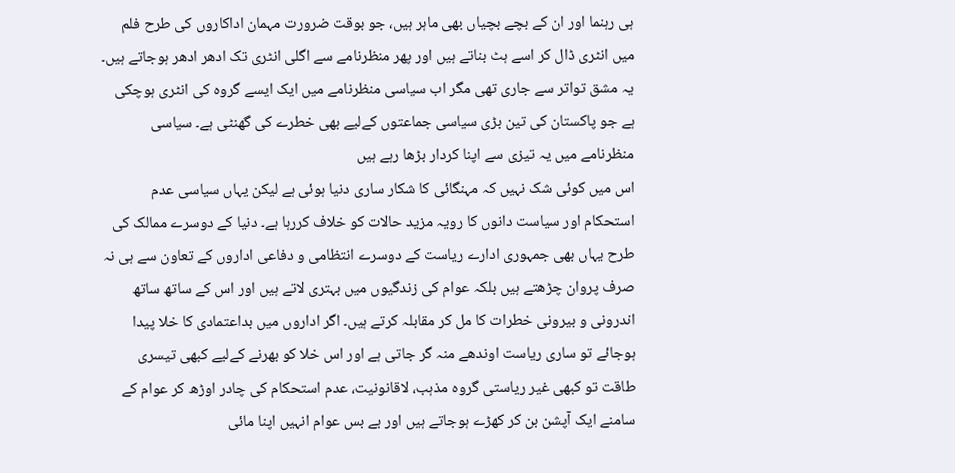ہی رہنما اور ان کے بچے بچیاں بھی ماہر ہیں، جو بوقت ضرورت مہمان اداکاروں کی طرح فلم میں انٹری ڈال کر اسے ہٹ بناتے ہیں اور پھر منظرنامے سے اگلی انٹری تک ادھر ادھر ہوجاتے ہیں۔ یہ مشق تواتر سے جاری تھی مگر اب سیاسی منظرنامے میں ایک ایسے گروہ کی انٹری ہوچکی ہے جو پاکستان کی تین بڑی سیاسی جماعتوں کےلیے بھی خطرے کی گھنٹی ہے۔ سیاسی منظرنامے میں یہ تیزی سے اپنا کردار بڑھا رہے ہیں
اس میں کوئی شک نہیں کہ مہنگائی کا شکار ساری دنیا ہوئی ہے لیکن یہاں سیاسی عدم استحکام اور سیاست دانوں کا رویہ مزید حالات کو خلاف کررہا ہے۔ دنیا کے دوسرے ممالک کی طرح یہاں بھی جمہوری ادارے ریاست کے دوسرے انتظامی و دفاعی اداروں کے تعاون سے ہی نہ صرف پروان چڑھتے ہیں بلکہ عوام کی زندگیوں میں بہتری لاتے ہیں اور اس کے ساتھ ساتھ اندرونی و بیرونی خطرات کا مل کر مقابلہ کرتے ہیں۔ اگر اداروں میں بداعتمادی کا خلا پیدا ہوجائے تو ساری ریاست اوندھے منہ گر جاتی ہے اور اس خلا کو بھرنے کےلیے کبھی تیسری طاقت تو کبھی غیر ریاستی گروہ مذہب، لاقانونیت، عدم استحکام کی چادر اوڑھ کر عوام کے سامنے ایک آپشن بن کر کھڑے ہوجاتے ہیں اور بے بس عوام انہیں اپنا مائی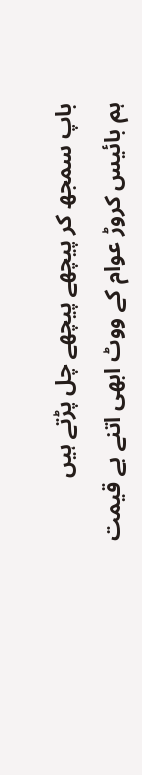باپ سمجھ کر پیچھے پیچھے چل پڑتے ہیں
ہم بائیس کروڑ عوام کے ووٹ ابھی اتنے بے قیمت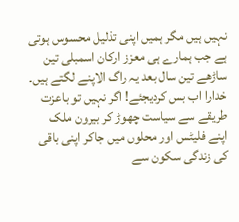نہیں ہیں مگر ہمیں اپنی تذلیل محسوس ہوتی ہے جب ہمارے ہی معزز ارکان اسمبلی تین ساڑھے تین سال بعد یہ راگ الاپنے لگتے ہیں۔ خدارا اب بس کردیجئے! اگر نہیں تو باعزت طریقے سے سیاست چھوڑ کر بیرون ملک اپنے فلیٹس اور محلوں میں جاکر اپنی باقی کی زندگی سکون سے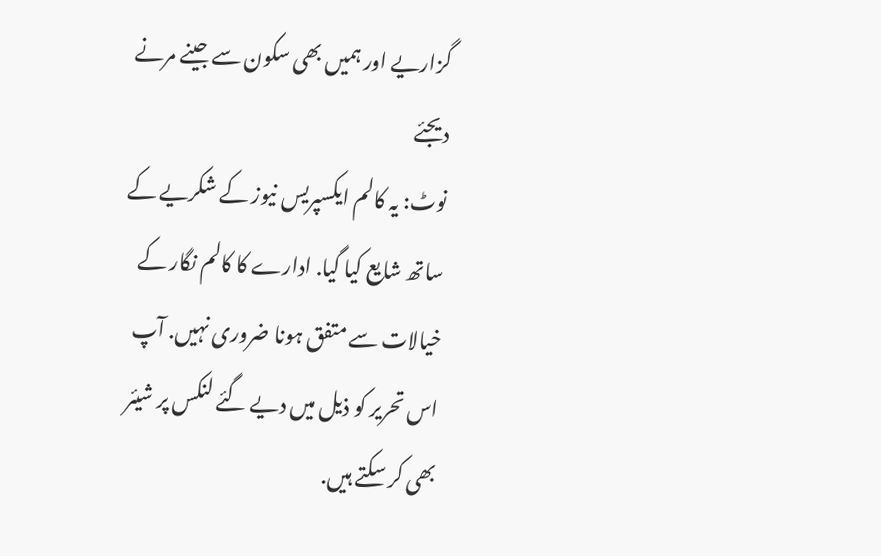گزاریے اور ہمیں بھی سکون سے جینے مرنے دیجئے
نوٹ: یہ کالم ایکسپریس نیوز کے شکریے کے ساتھ شایع کیا گیا. ادارے کا کالم نگار کے خیالات سے متفق ہونا ضروری نہیں. آپ اس تحریر کو ذیل میں دیے گئے لنکس پر شیئر بھی کر سکتے ہیں.